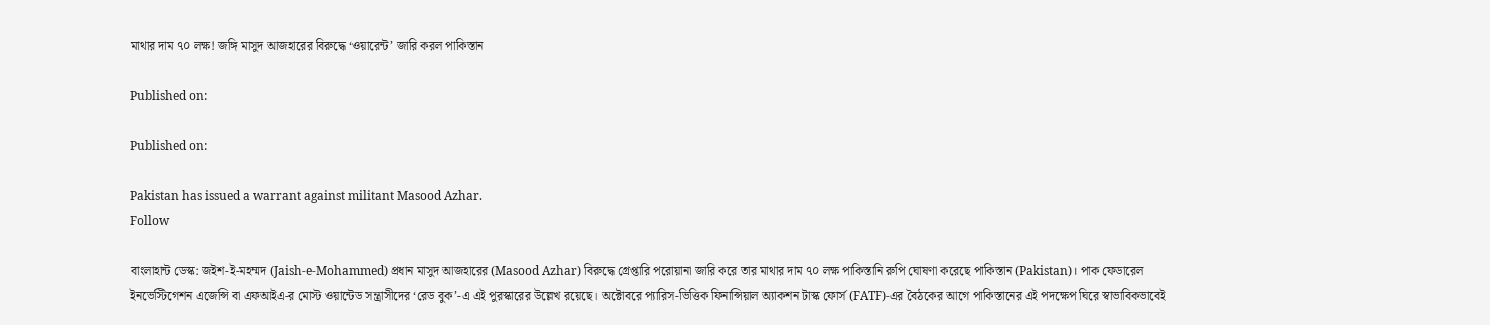মাথার দাম ৭০ লক্ষ! জঙ্গি মাসুদ আজহারের বিরুদ্ধে ‘ওয়ারেন্ট’ জারি করল পাকিস্তান

Published on:

Published on:

Pakistan has issued a warrant against militant Masood Azhar.
Follow

বাংলাহান্ট ডেস্ক: জইশ-ই-মহম্মদ (Jaish-e-Mohammed) প্রধান মাসুদ আজহারের (Masood Azhar) বিরুদ্ধে গ্রেপ্তারি পরোয়ানা জারি করে তার মাথার দাম ৭০ লক্ষ পাকিস্তানি রুপি ঘোষণা করেছে পাকিস্তান (Pakistan)। পাক ফেডারেল ইনভেস্টিগেশন এজেন্সি বা এফআইএ-র মোস্ট ওয়ান্টেড সন্ত্রাসীদের ‘রেড বুক’-এ এই পুরস্কারের উল্লেখ রয়েছে। অক্টোবরে প্যারিস-ভিত্তিক ফিনান্সিয়াল অ্যাকশন টাস্ক ফোর্স (FATF)-এর বৈঠকের আগে পাকিস্তানের এই পদক্ষেপ ঘিরে স্বাভাবিকভাবেই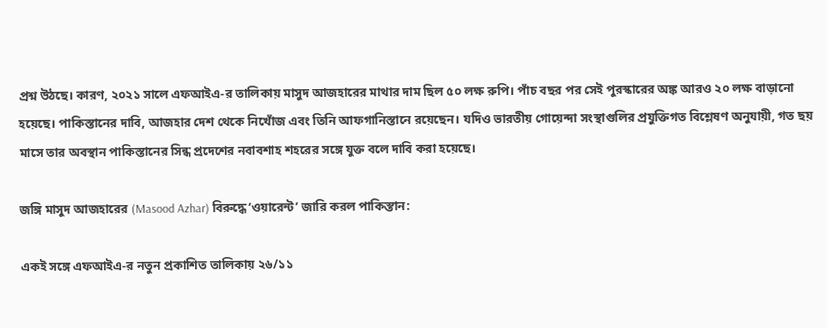প্রশ্ন উঠছে। কারণ, ২০২১ সালে এফআইএ-র তালিকায় মাসুদ আজহারের মাথার দাম ছিল ৫০ লক্ষ রুপি। পাঁচ বছর পর সেই পুরস্কারের অঙ্ক আরও ২০ লক্ষ বাড়ানো হয়েছে। পাকিস্তানের দাবি, আজহার দেশ থেকে নিখোঁজ এবং তিনি আফগানিস্তানে রয়েছেন। যদিও ভারতীয় গোয়েন্দা সংস্থাগুলির প্রযুক্তিগত বিশ্লেষণ অনুযায়ী, গত ছয় মাসে তার অবস্থান পাকিস্তানের সিন্ধ প্রদেশের নবাবশাহ শহরের সঙ্গে যুক্ত বলে দাবি করা হয়েছে।

জঙ্গি মাসুদ আজহারের (Masood Azhar) বিরুদ্ধে ‘ওয়ারেন্ট’ জারি করল পাকিস্তান:

একই সঙ্গে এফআইএ-র নতুন প্রকাশিত তালিকায় ২৬/১১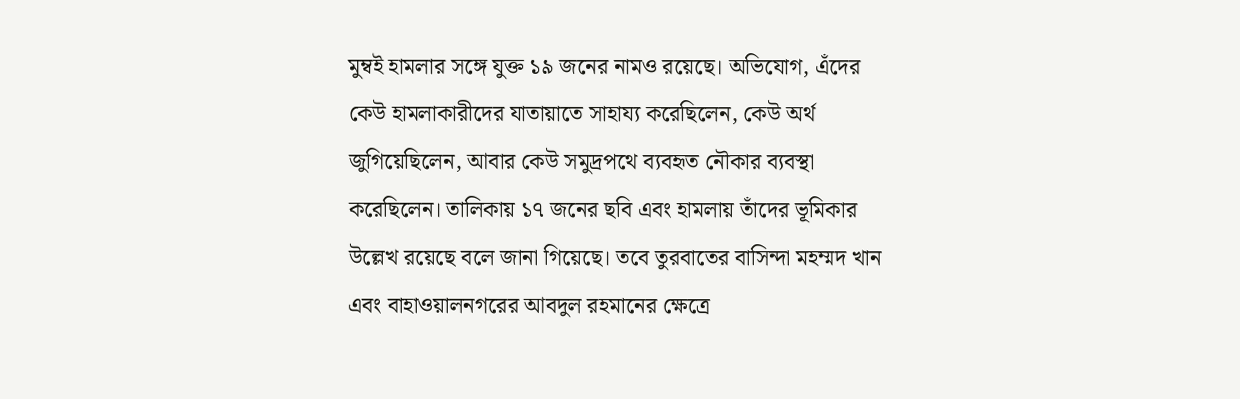মুম্বই হামলার সঙ্গে যুক্ত ১৯ জনের নামও রয়েছে। অভিযোগ, এঁদের কেউ হামলাকারীদের যাতায়াতে সাহায্য করেছিলেন, কেউ অর্থ জুগিয়েছিলেন, আবার কেউ সমুদ্রপথে ব্যবহৃত নৌকার ব্যবস্থা করেছিলেন। তালিকায় ১৭ জনের ছবি এবং হামলায় তাঁদের ভূমিকার উল্লেখ রয়েছে বলে জানা গিয়েছে। তবে তুরবাতের বাসিন্দা মহম্মদ খান এবং বাহাওয়ালনগরের আবদুল রহমানের ক্ষেত্রে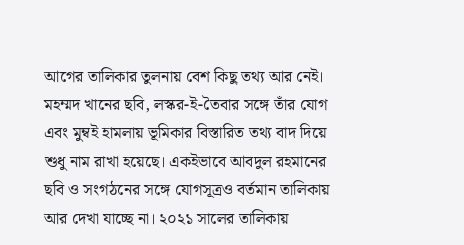আগের তালিকার তুলনায় বেশ কিছু তথ্য আর নেই। মহম্মদ খানের ছবি, লস্কর-ই-তৈবার সঙ্গে তাঁর যোগ এবং মুম্বই হামলায় ভূমিকার বিস্তারিত তথ্য বাদ দিয়ে শুধু নাম রাখা হয়েছে। একইভাবে আবদুল রহমানের ছবি ও সংগঠনের সঙ্গে যোগসূত্রও বর্তমান তালিকায় আর দেখা যাচ্ছে না। ২০২১ সালের তালিকায়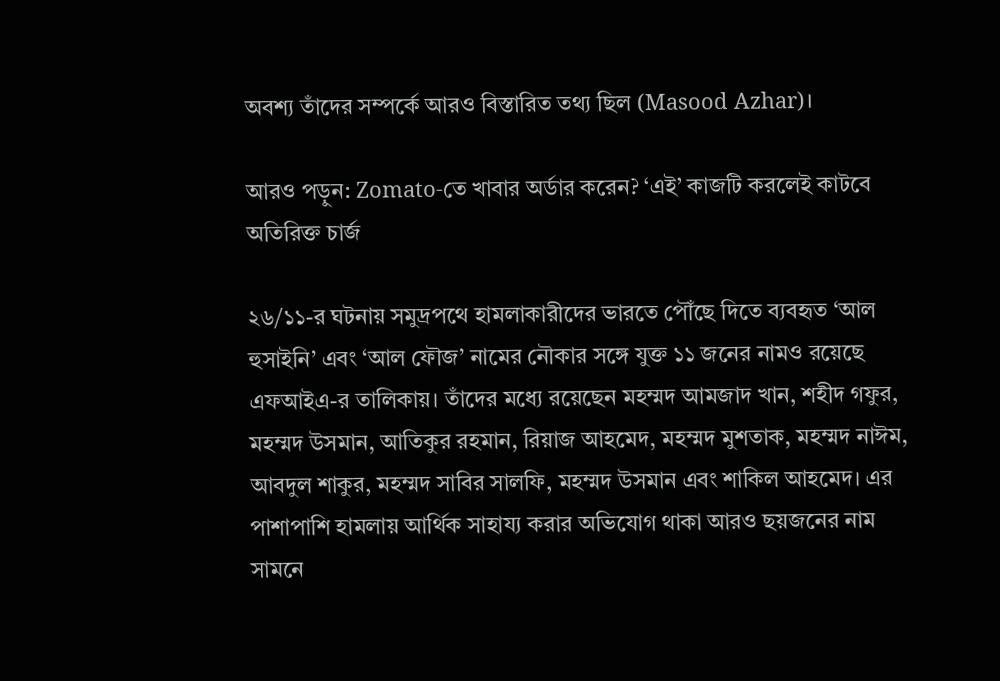অবশ্য তাঁদের সম্পর্কে আরও বিস্তারিত তথ্য ছিল (Masood Azhar)।

আরও পড়ুন: Zomato-তে খাবার অর্ডার করেন? ‘এই’ কাজটি করলেই কাটবে অতিরিক্ত চার্জ

২৬/১১-র ঘটনায় সমুদ্রপথে হামলাকারীদের ভারতে পৌঁছে দিতে ব্যবহৃত ‘আল হুসাইনি’ এবং ‘আল ফৌজ’ নামের নৌকার সঙ্গে যুক্ত ১১ জনের নামও রয়েছে এফআইএ-র তালিকায়। তাঁদের মধ্যে রয়েছেন মহম্মদ আমজাদ খান, শহীদ গফুর, মহম্মদ উসমান, আতিকুর রহমান, রিয়াজ আহমেদ, মহম্মদ মুশতাক, মহম্মদ নাঈম, আবদুল শাকুর, মহম্মদ সাবির সালফি, মহম্মদ উসমান এবং শাকিল আহমেদ। এর পাশাপাশি হামলায় আর্থিক সাহায্য করার অভিযোগ থাকা আরও ছয়জনের নাম সামনে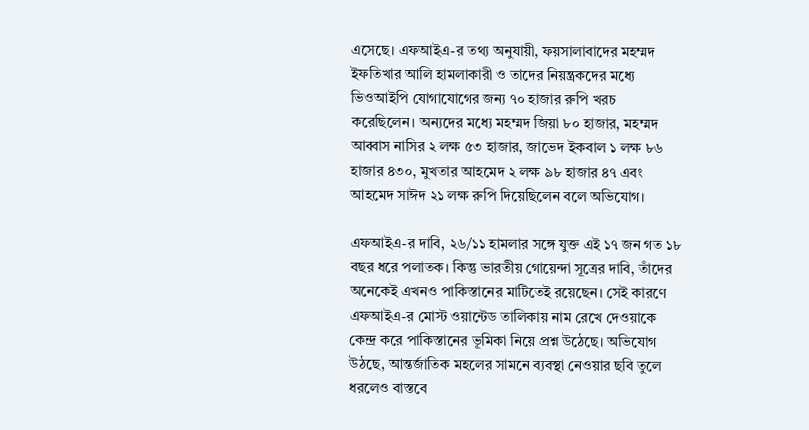এসেছে। এফআইএ-র তথ্য অনুযায়ী, ফয়সালাবাদের মহম্মদ ইফতিখার আলি হামলাকারী ও তাদের নিয়ন্ত্রকদের মধ্যে ভিওআইপি যোগাযোগের জন্য ৭০ হাজার রুপি খরচ করেছিলেন। অন্যদের মধ্যে মহম্মদ জিয়া ৮০ হাজার, মহম্মদ আব্বাস নাসির ২ লক্ষ ৫৩ হাজার, জাভেদ ইকবাল ১ লক্ষ ৮৬ হাজার ৪৩০, মুখতার আহমেদ ২ লক্ষ ৯৮ হাজার ৪৭ এবং আহমেদ সাঈদ ২১ লক্ষ রুপি দিয়েছিলেন বলে অভিযোগ।

এফআইএ-র দাবি, ২৬/১১ হামলার সঙ্গে যুক্ত এই ১৭ জন গত ১৮ বছর ধরে পলাতক। কিন্তু ভারতীয় গোয়েন্দা সূত্রের দাবি, তাঁদের অনেকেই এখনও পাকিস্তানের মাটিতেই রয়েছেন। সেই কারণে এফআইএ-র মোস্ট ওয়ান্টেড তালিকায় নাম রেখে দেওয়াকে কেন্দ্র করে পাকিস্তানের ভূমিকা নিয়ে প্রশ্ন উঠেছে। অভিযোগ উঠছে, আন্তর্জাতিক মহলের সামনে ব্যবস্থা নেওয়ার ছবি তুলে ধরলেও বাস্তবে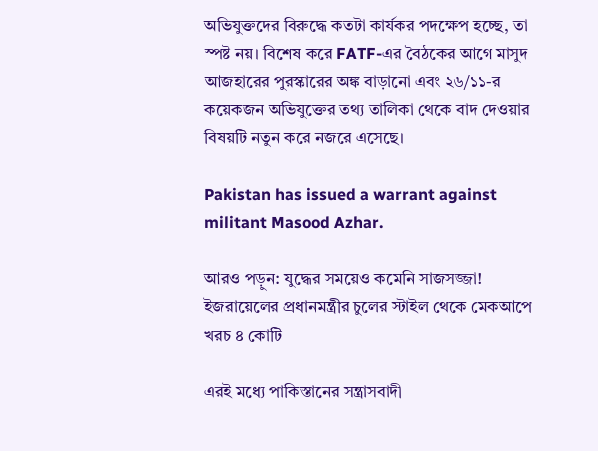অভিযুক্তদের বিরুদ্ধে কতটা কার্যকর পদক্ষেপ হচ্ছে, তা স্পষ্ট নয়। বিশেষ করে FATF-এর বৈঠকের আগে মাসুদ আজহারের পুরস্কারের অঙ্ক বাড়ানো এবং ২৬/১১-র কয়েকজন অভিযুক্তের তথ্য তালিকা থেকে বাদ দেওয়ার বিষয়টি নতুন করে নজরে এসেছে।

Pakistan has issued a warrant against militant Masood Azhar.

আরও পড়ুন: যুদ্ধের সময়েও কমেনি সাজসজ্জা! ইজরায়েলের প্রধানমন্ত্রীর চুলের স্টাইল থেকে মেকআপে খরচ ৪ কোটি

এরই মধ্যে পাকিস্তানের সন্ত্রাসবাদী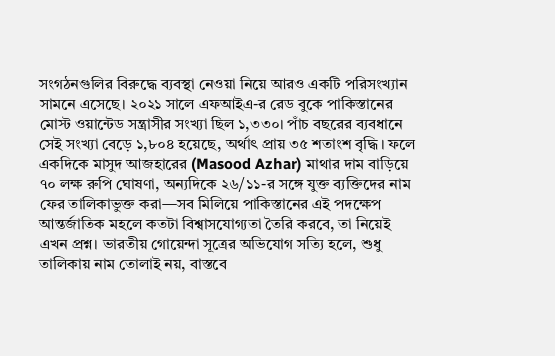সংগঠনগুলির বিরুদ্ধে ব্যবস্থা নেওয়া নিয়ে আরও একটি পরিসংখ্যান সামনে এসেছে। ২০২১ সালে এফআইএ-র রেড বুকে পাকিস্তানের মোস্ট ওয়ান্টেড সন্ত্রাসীর সংখ্যা ছিল ১,৩৩০। পাঁচ বছরের ব্যবধানে সেই সংখ্যা বেড়ে ১,৮০৪ হয়েছে, অর্থাৎ প্রায় ৩৫ শতাংশ বৃদ্ধি। ফলে একদিকে মাসুদ আজহারের (Masood Azhar) মাথার দাম বাড়িয়ে ৭০ লক্ষ রুপি ঘোষণা, অন্যদিকে ২৬/১১-র সঙ্গে যুক্ত ব্যক্তিদের নাম ফের তালিকাভুক্ত করা—সব মিলিয়ে পাকিস্তানের এই পদক্ষেপ আন্তর্জাতিক মহলে কতটা বিশ্বাসযোগ্যতা তৈরি করবে, তা নিয়েই এখন প্রশ্ন। ভারতীয় গোয়েন্দা সূত্রের অভিযোগ সত্যি হলে, শুধু তালিকায় নাম তোলাই নয়, বাস্তবে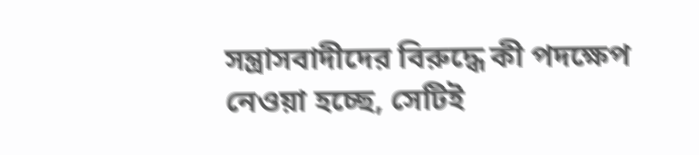সন্ত্রাসবাদীদের বিরুদ্ধে কী পদক্ষেপ নেওয়া হচ্ছে, সেটিই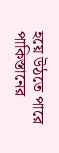হয়ে উঠতে পারে পাকিস্তানের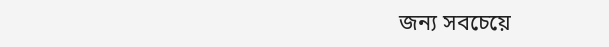জন্য সবচেয়ে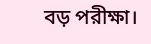বড় পরীক্ষা।